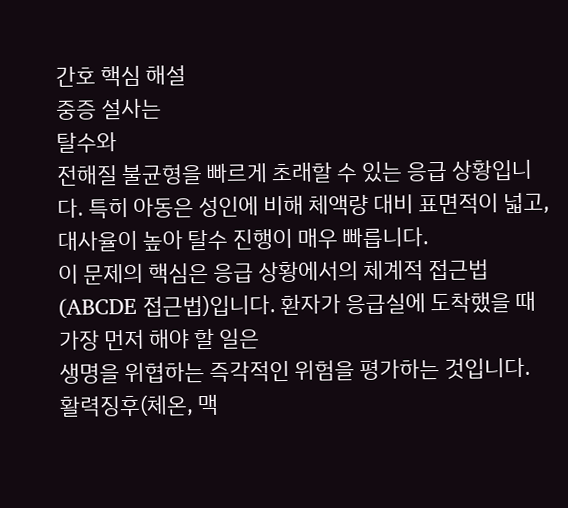간호 핵심 해설
중증 설사는
탈수와
전해질 불균형을 빠르게 초래할 수 있는 응급 상황입니다. 특히 아동은 성인에 비해 체액량 대비 표면적이 넓고, 대사율이 높아 탈수 진행이 매우 빠릅니다.
이 문제의 핵심은 응급 상황에서의 체계적 접근법(ABCDE 접근법)입니다. 환자가 응급실에 도착했을 때 가장 먼저 해야 할 일은
생명을 위협하는 즉각적인 위험을 평가하는 것입니다. 활력징후(체온, 맥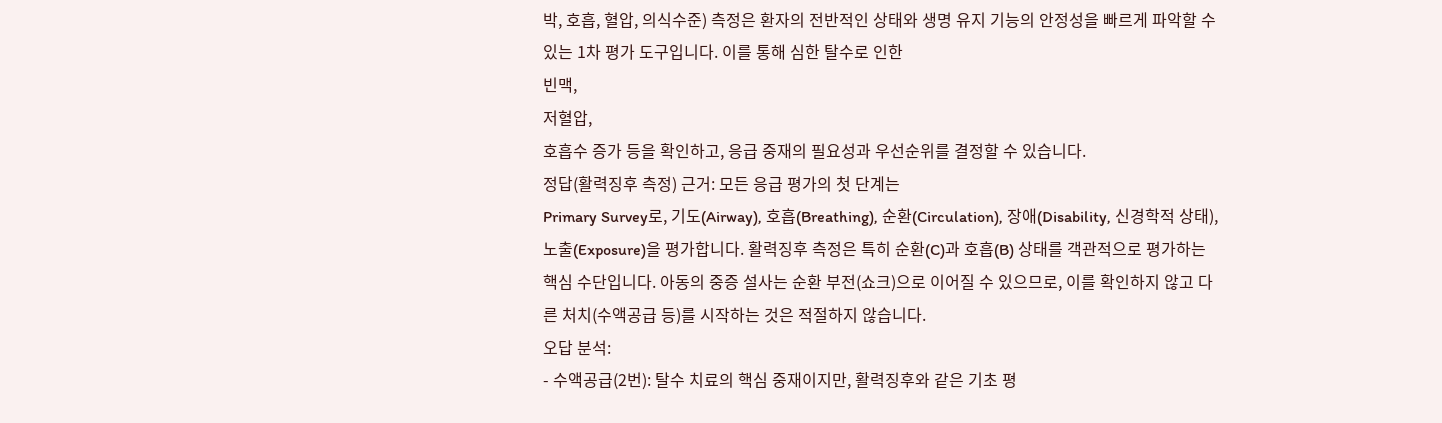박, 호흡, 혈압, 의식수준) 측정은 환자의 전반적인 상태와 생명 유지 기능의 안정성을 빠르게 파악할 수 있는 1차 평가 도구입니다. 이를 통해 심한 탈수로 인한
빈맥,
저혈압,
호흡수 증가 등을 확인하고, 응급 중재의 필요성과 우선순위를 결정할 수 있습니다.
정답(활력징후 측정) 근거: 모든 응급 평가의 첫 단계는
Primary Survey로, 기도(Airway), 호흡(Breathing), 순환(Circulation), 장애(Disability, 신경학적 상태), 노출(Exposure)을 평가합니다. 활력징후 측정은 특히 순환(C)과 호흡(B) 상태를 객관적으로 평가하는 핵심 수단입니다. 아동의 중증 설사는 순환 부전(쇼크)으로 이어질 수 있으므로, 이를 확인하지 않고 다른 처치(수액공급 등)를 시작하는 것은 적절하지 않습니다.
오답 분석:
- 수액공급(2번): 탈수 치료의 핵심 중재이지만, 활력징후와 같은 기초 평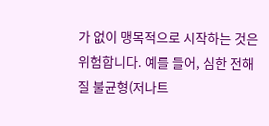가 없이 맹목적으로 시작하는 것은 위험합니다. 예를 들어, 심한 전해질 불균형(저나트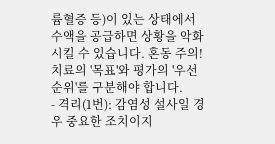륨혈증 등)이 있는 상태에서 수액을 공급하면 상황을 악화시킬 수 있습니다. 혼동 주의! 치료의 '목표'와 평가의 '우선순위'를 구분해야 합니다.
- 격리(1번): 감염성 설사일 경우 중요한 조치이지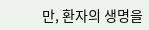만, 환자의 생명을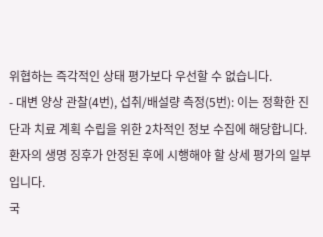위협하는 즉각적인 상태 평가보다 우선할 수 없습니다.
- 대변 양상 관찰(4번), 섭취/배설량 측정(5번): 이는 정확한 진단과 치료 계획 수립을 위한 2차적인 정보 수집에 해당합니다. 환자의 생명 징후가 안정된 후에 시행해야 할 상세 평가의 일부입니다.
국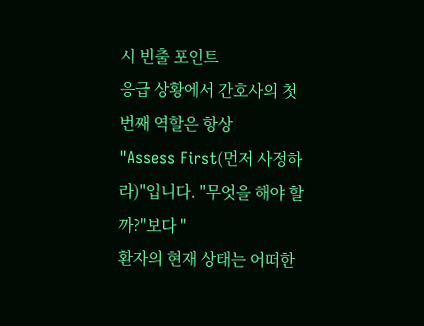시 빈출 포인트
응급 상황에서 간호사의 첫 번째 역할은 항상
"Assess First(먼저 사정하라)"입니다. "무엇을 해야 할까?"보다 "
환자의 현재 상태는 어떠한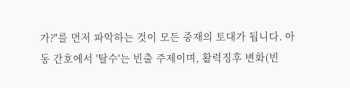가?"를 먼저 파악하는 것이 모든 중재의 토대가 됩니다. 아동 간호에서 '탈수'는 빈출 주제이며, 활력징후 변화(빈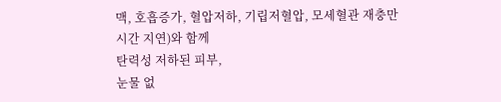맥, 호흡증가, 혈압저하, 기립저혈압, 모세혈관 재충만 시간 지연)와 함께
탄력성 저하된 피부,
눈물 없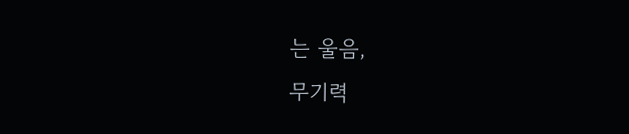는 울음,
무기력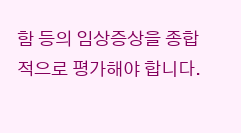함 등의 임상증상을 종합적으로 평가해야 합니다.